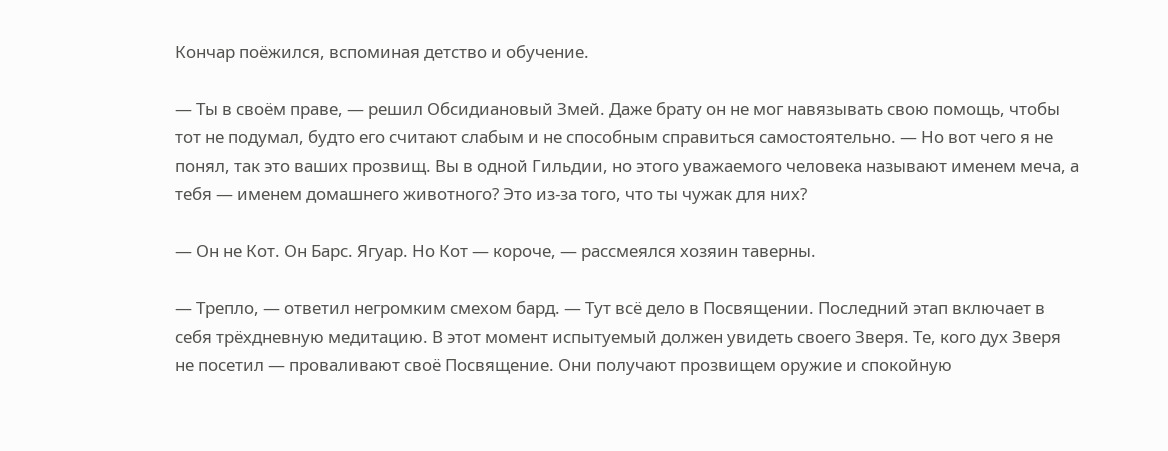Кончар поёжился, вспоминая детство и обучение.

— Ты в своём праве, — решил Обсидиановый Змей. Даже брату он не мог навязывать свою помощь, чтобы тот не подумал, будто его считают слабым и не способным справиться самостоятельно. — Но вот чего я не понял, так это ваших прозвищ. Вы в одной Гильдии, но этого уважаемого человека называют именем меча, а тебя — именем домашнего животного? Это из-за того, что ты чужак для них?

— Он не Кот. Он Барс. Ягуар. Но Кот — короче, — рассмеялся хозяин таверны.

— Трепло, — ответил негромким смехом бард. — Тут всё дело в Посвящении. Последний этап включает в себя трёхдневную медитацию. В этот момент испытуемый должен увидеть своего Зверя. Те, кого дух Зверя не посетил — проваливают своё Посвящение. Они получают прозвищем оружие и спокойную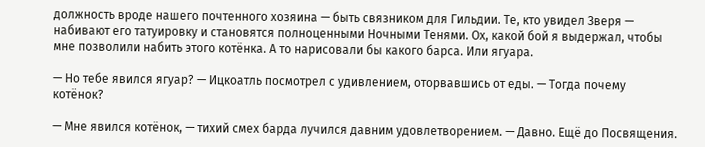должность вроде нашего почтенного хозяина — быть связником для Гильдии. Те, кто увидел Зверя — набивают его татуировку и становятся полноценными Ночными Тенями. Ох, какой бой я выдержал, чтобы мне позволили набить этого котёнка. А то нарисовали бы какого барса. Или ягуара.

— Но тебе явился ягуар? — Ицкоатль посмотрел с удивлением, оторвавшись от еды. — Тогда почему котёнок?

— Мне явился котёнок, — тихий смех барда лучился давним удовлетворением. — Давно. Ещё до Посвящения.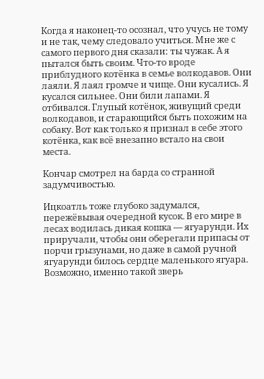Когда я наконец-то осознал, что учусь не тому и не так, чему следовало учиться. Мне же с самого первого дня сказали: ты чужак. А я пытался быть своим. Что-то вроде приблудного котёнка в семье волкодавов. Они лаяли. Я лаял громче и чище. Они кусались. Я кусался сильнее. Они били лапами. Я отбивался. Глупый котёнок, живущий среди волкодавов, и старающийся быть похожим на собаку. Вот как только я признал в себе этого котёнка, как всё внезапно встало на свои места.

Кончар смотрел на барда со странной задумчивостью.

Ицкоатль тоже глубоко задумался, пережёвывая очередной кусок. В его мире в лесах водилась дикая кошка — ягуарунди. Их приручали, чтобы они оберегали припасы от порчи грызунами, но даже в самой ручной ягуарунди билось сердце маленького ягуара. Возможно, именно такой зверь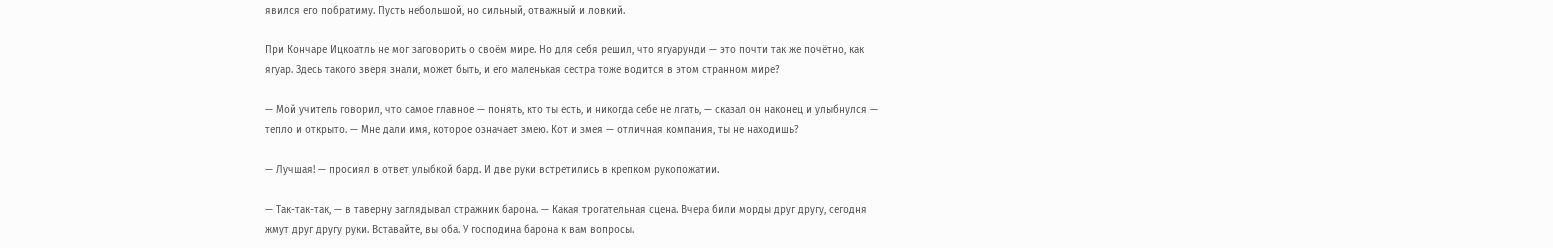явился его побратиму. Пусть небольшой, но сильный, отважный и ловкий.

При Кончаре Ицкоатль не мог заговорить о своём мире. Но для себя решил, что ягуарунди — это почти так же почётно, как ягуар. Здесь такого зверя знали, может быть, и его маленькая сестра тоже водится в этом странном мире?

— Мой учитель говорил, что самое главное — понять, кто ты есть, и никогда себе не лгать, — сказал он наконец и улыбнулся — тепло и открыто. — Мне дали имя, которое означает змею. Кот и змея — отличная компания, ты не находишь?

— Лучшая! — просиял в ответ улыбкой бард. И две руки встретились в крепком рукопожатии.

— Так-так-так, — в таверну заглядывал стражник барона. — Какая трогательная сцена. Вчера били морды друг другу, сегодня жмут друг другу руки. Вставайте, вы оба. У господина барона к вам вопросы.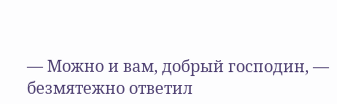— Можно и вам, добрый господин, — безмятежно ответил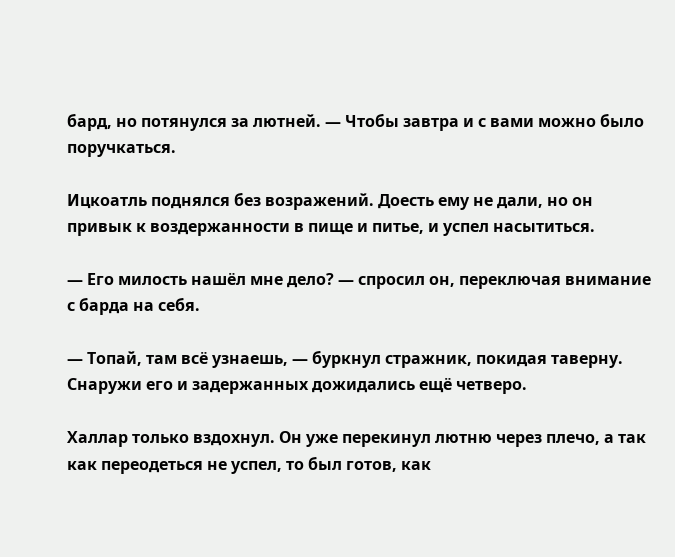бард, но потянулся за лютней. — Чтобы завтра и с вами можно было поручкаться.

Ицкоатль поднялся без возражений. Доесть ему не дали, но он привык к воздержанности в пище и питье, и успел насытиться.

— Его милость нашёл мне дело? — спросил он, переключая внимание с барда на себя.

— Топай, там всё узнаешь, — буркнул стражник, покидая таверну. Снаружи его и задержанных дожидались ещё четверо.

Халлар только вздохнул. Он уже перекинул лютню через плечо, а так как переодеться не успел, то был готов, как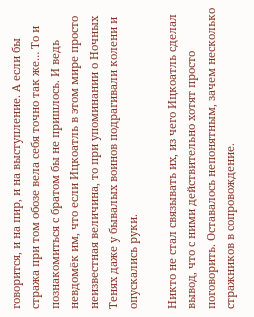говорится, и на пир, и на выступление. А если бы стража при том обозе вела себя точно так же… То и познакомиться с братом бы не пришлось. И ведь невдомёк им, что если Ицкоатль в этом мире просто неизвестная величина, то при упоминании о Ночных Тенях даже у бывалых воинов подрагивали колени и опускались руки.

Никто не стал связывать их, из чего Ицкоатль сделал вывод, что с ними действительно хотят просто поговорить. Оставалось непонятным, зачем несколько стражников в сопровождение.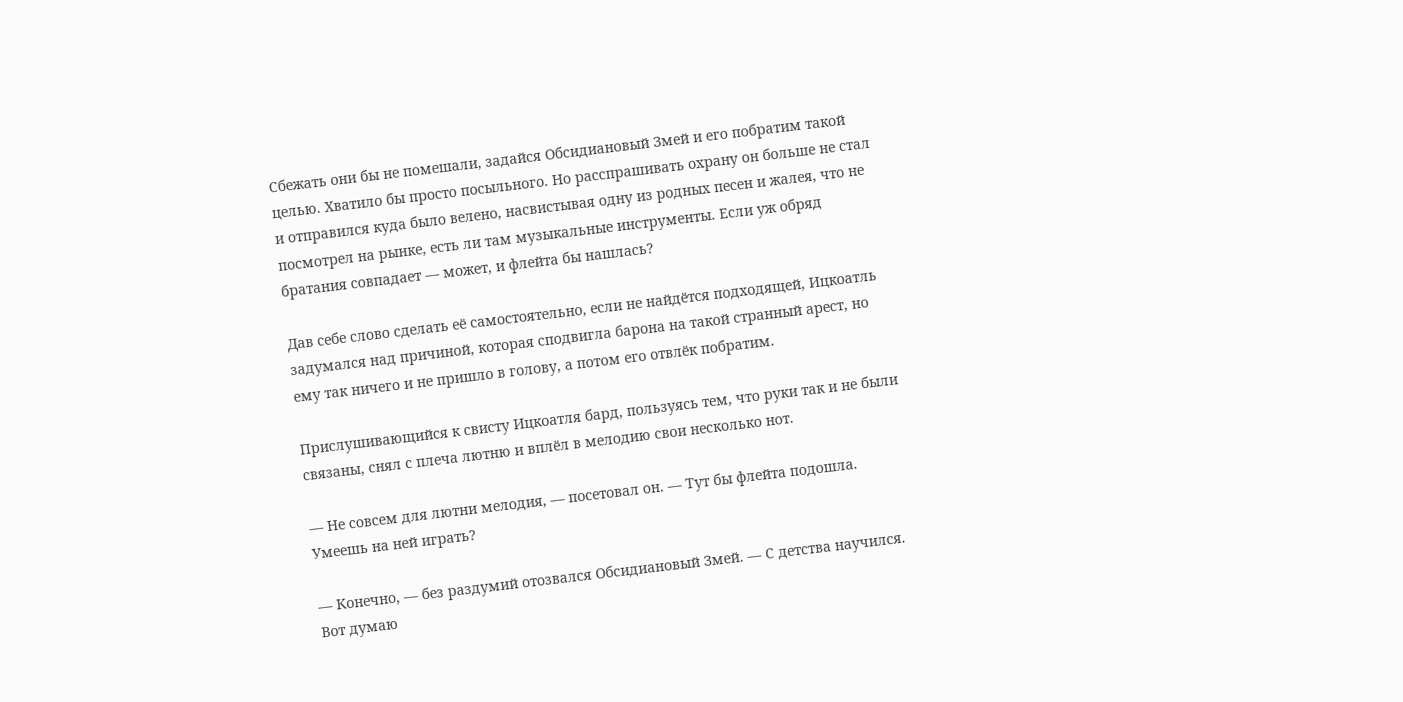Сбежать они бы не помешали, задайся Обсидиановый Змей и его побратим такой целью. Хватило бы просто посыльного. Но расспрашивать охрану он больше не стал и отправился куда было велено, насвистывая одну из родных песен и жалея, что не посмотрел на рынке, есть ли там музыкальные инструменты. Если уж обряд братания совпадает — может, и флейта бы нашлась?

Дав себе слово сделать её самостоятельно, если не найдётся подходящей, Ицкоатль задумался над причиной, которая сподвигла барона на такой странный арест, но ему так ничего и не пришло в голову, а потом его отвлёк побратим.

Прислушивающийся к свисту Ицкоатля бард, пользуясь тем, что руки так и не были связаны, снял с плеча лютню и вплёл в мелодию свои несколько нот.

— Не совсем для лютни мелодия, — посетовал он. — Тут бы флейта подошла. Умеешь на ней играть?

— Конечно, — без раздумий отозвался Обсидиановый Змей. — С детства научился. Вот думаю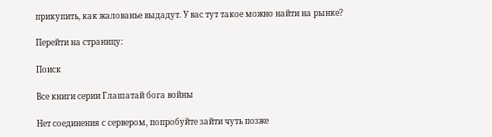прикупить, как жалованье выдадут. У вас тут такое можно найти на рынке?

Перейти на страницу:

Поиск

Все книги серии Глашатай бога войны

Нет соединения с сервером, попробуйте зайти чуть позже